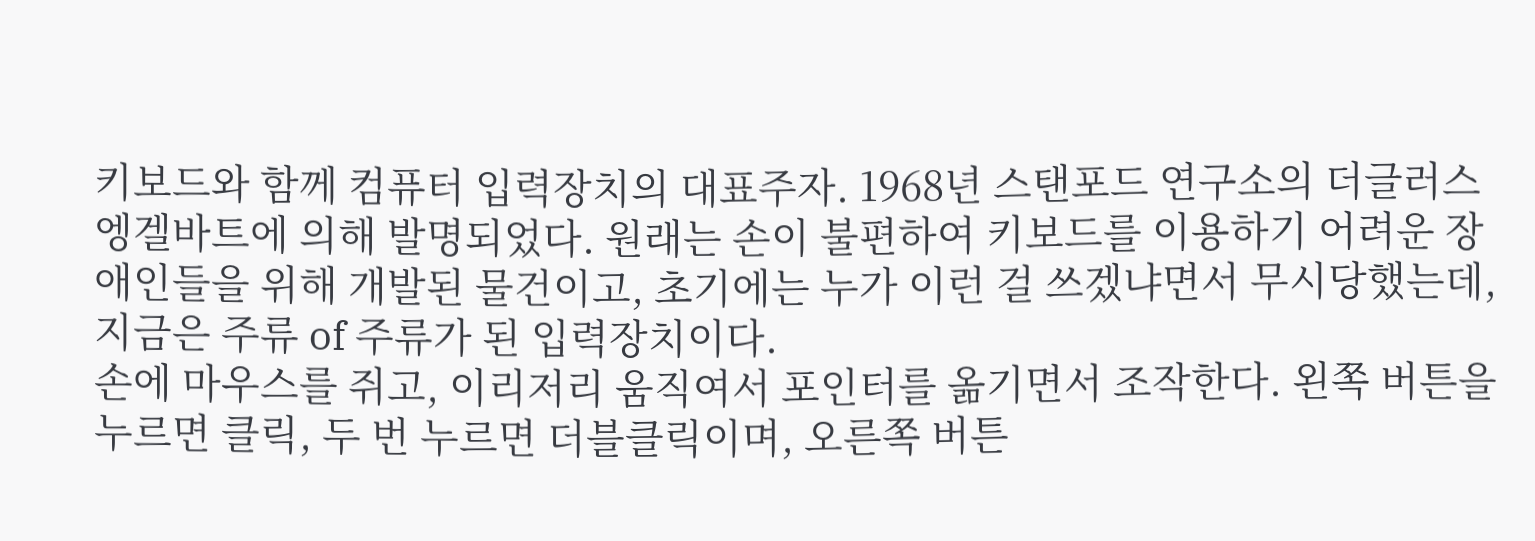키보드와 함께 컴퓨터 입력장치의 대표주자. 1968년 스탠포드 연구소의 더글러스 엥겔바트에 의해 발명되었다. 원래는 손이 불편하여 키보드를 이용하기 어려운 장애인들을 위해 개발된 물건이고, 초기에는 누가 이런 걸 쓰겠냐면서 무시당했는데, 지금은 주류 of 주류가 된 입력장치이다.
손에 마우스를 쥐고, 이리저리 움직여서 포인터를 옮기면서 조작한다. 왼쪽 버튼을 누르면 클릭, 두 번 누르면 더블클릭이며, 오른쪽 버튼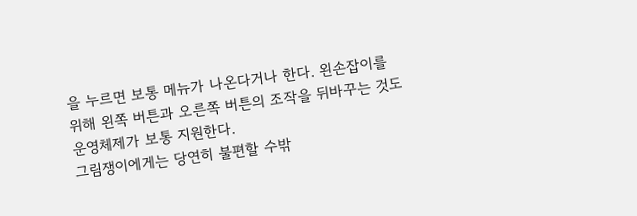을 누르면 보통 메뉴가 나온다거나 한다. 왼손잡이를 위해 왼쪽 버튼과 오른쪽 버튼의 조작을 뒤바꾸는 것도 운영체제가 보통 지원한다.
그림쟁이에게는 당연히 불편할 수밖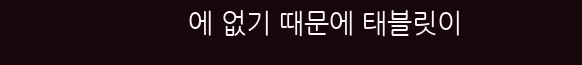에 없기 때문에 태블릿이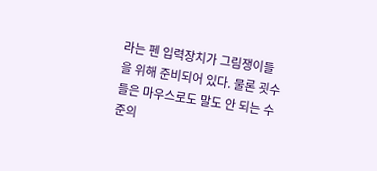라는 펜 입력장치가 그림쟁이들을 위해 준비되어 있다. 물론 굇수들은 마우스로도 말도 안 되는 수준의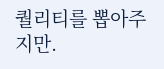퀄리티를 뽑아주지만.